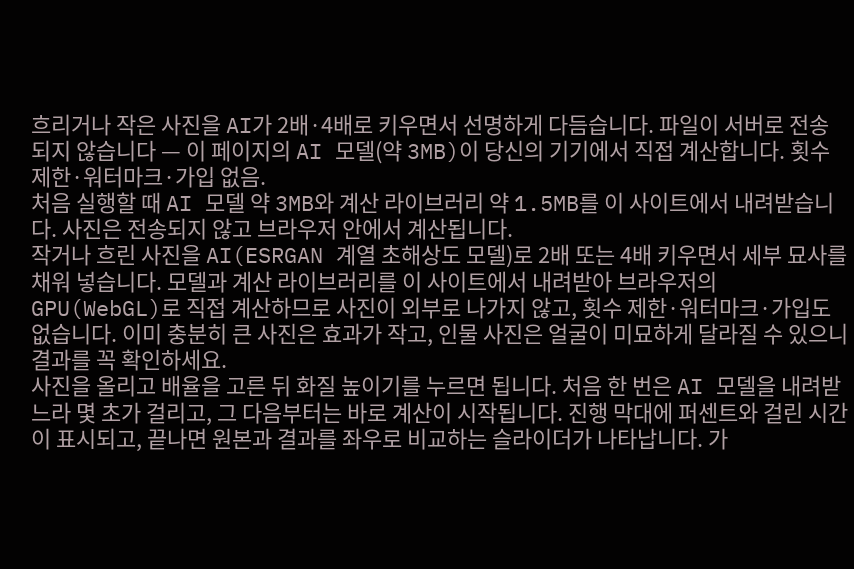흐리거나 작은 사진을 AI가 2배·4배로 키우면서 선명하게 다듬습니다. 파일이 서버로 전송되지 않습니다 — 이 페이지의 AI 모델(약 3MB)이 당신의 기기에서 직접 계산합니다. 횟수 제한·워터마크·가입 없음.
처음 실행할 때 AI 모델 약 3MB와 계산 라이브러리 약 1.5MB를 이 사이트에서 내려받습니다. 사진은 전송되지 않고 브라우저 안에서 계산됩니다.
작거나 흐린 사진을 AI(ESRGAN 계열 초해상도 모델)로 2배 또는 4배 키우면서 세부 묘사를 채워 넣습니다. 모델과 계산 라이브러리를 이 사이트에서 내려받아 브라우저의 GPU(WebGL)로 직접 계산하므로 사진이 외부로 나가지 않고, 횟수 제한·워터마크·가입도 없습니다. 이미 충분히 큰 사진은 효과가 작고, 인물 사진은 얼굴이 미묘하게 달라질 수 있으니 결과를 꼭 확인하세요.
사진을 올리고 배율을 고른 뒤 화질 높이기를 누르면 됩니다. 처음 한 번은 AI 모델을 내려받느라 몇 초가 걸리고, 그 다음부터는 바로 계산이 시작됩니다. 진행 막대에 퍼센트와 걸린 시간이 표시되고, 끝나면 원본과 결과를 좌우로 비교하는 슬라이더가 나타납니다. 가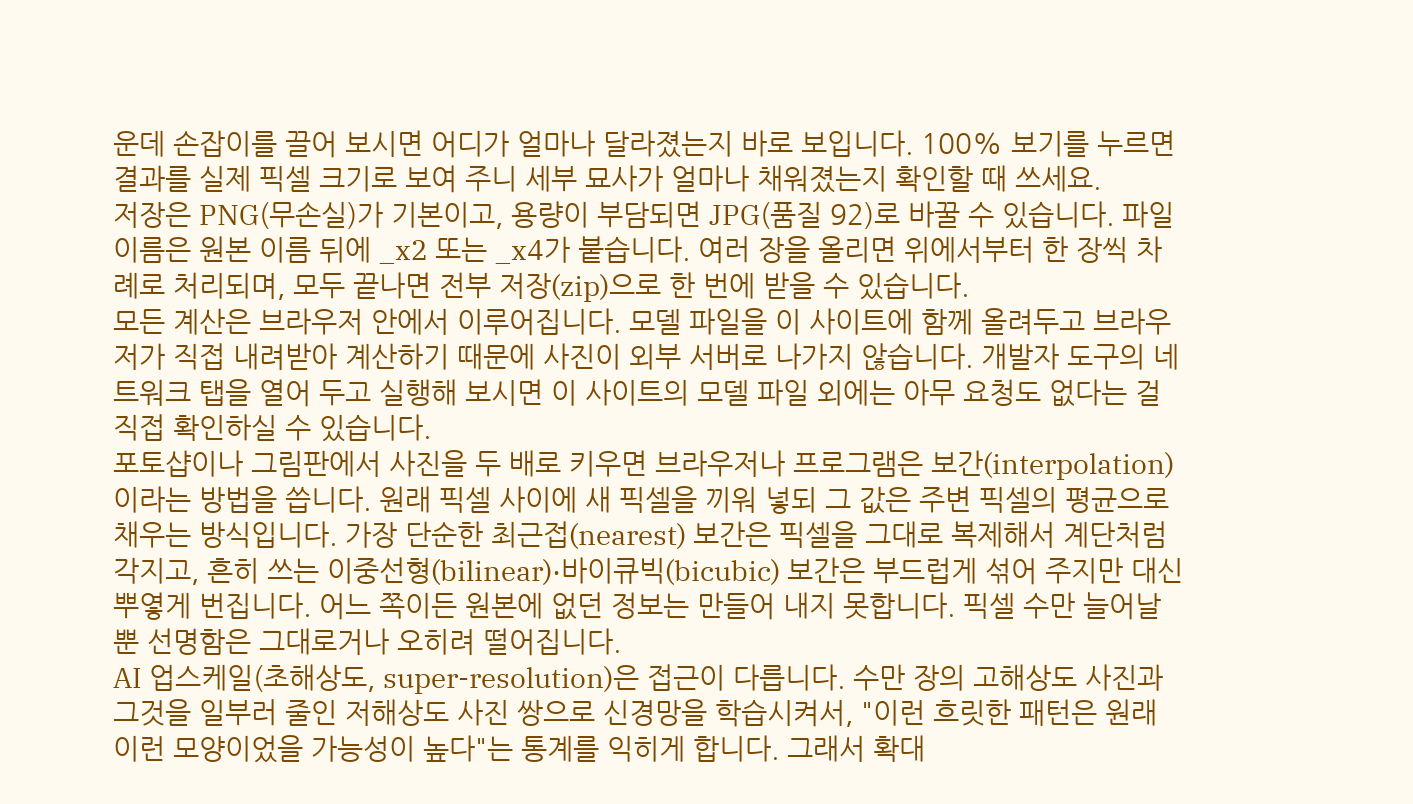운데 손잡이를 끌어 보시면 어디가 얼마나 달라졌는지 바로 보입니다. 100% 보기를 누르면 결과를 실제 픽셀 크기로 보여 주니 세부 묘사가 얼마나 채워졌는지 확인할 때 쓰세요.
저장은 PNG(무손실)가 기본이고, 용량이 부담되면 JPG(품질 92)로 바꿀 수 있습니다. 파일 이름은 원본 이름 뒤에 _x2 또는 _x4가 붙습니다. 여러 장을 올리면 위에서부터 한 장씩 차례로 처리되며, 모두 끝나면 전부 저장(zip)으로 한 번에 받을 수 있습니다.
모든 계산은 브라우저 안에서 이루어집니다. 모델 파일을 이 사이트에 함께 올려두고 브라우저가 직접 내려받아 계산하기 때문에 사진이 외부 서버로 나가지 않습니다. 개발자 도구의 네트워크 탭을 열어 두고 실행해 보시면 이 사이트의 모델 파일 외에는 아무 요청도 없다는 걸 직접 확인하실 수 있습니다.
포토샵이나 그림판에서 사진을 두 배로 키우면 브라우저나 프로그램은 보간(interpolation)이라는 방법을 씁니다. 원래 픽셀 사이에 새 픽셀을 끼워 넣되 그 값은 주변 픽셀의 평균으로 채우는 방식입니다. 가장 단순한 최근접(nearest) 보간은 픽셀을 그대로 복제해서 계단처럼 각지고, 흔히 쓰는 이중선형(bilinear)·바이큐빅(bicubic) 보간은 부드럽게 섞어 주지만 대신 뿌옇게 번집니다. 어느 쪽이든 원본에 없던 정보는 만들어 내지 못합니다. 픽셀 수만 늘어날 뿐 선명함은 그대로거나 오히려 떨어집니다.
AI 업스케일(초해상도, super-resolution)은 접근이 다릅니다. 수만 장의 고해상도 사진과 그것을 일부러 줄인 저해상도 사진 쌍으로 신경망을 학습시켜서, "이런 흐릿한 패턴은 원래 이런 모양이었을 가능성이 높다"는 통계를 익히게 합니다. 그래서 확대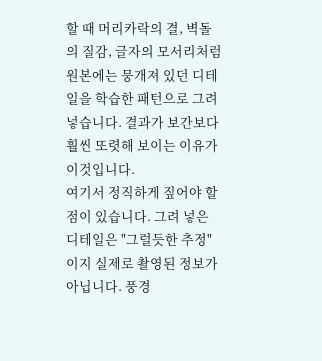할 때 머리카락의 결, 벽돌의 질감, 글자의 모서리처럼 원본에는 뭉개져 있던 디테일을 학습한 패턴으로 그려 넣습니다. 결과가 보간보다 훨씬 또렷해 보이는 이유가 이것입니다.
여기서 정직하게 짚어야 할 점이 있습니다. 그려 넣은 디테일은 "그럴듯한 추정"이지 실제로 촬영된 정보가 아닙니다. 풍경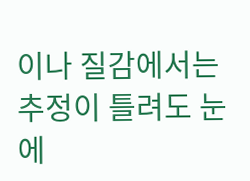이나 질감에서는 추정이 틀려도 눈에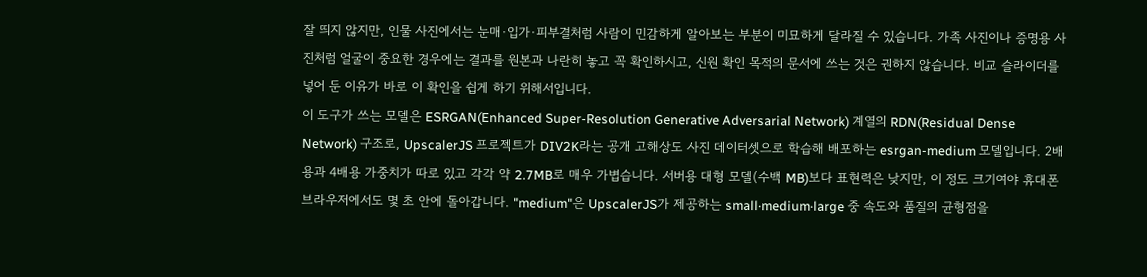잘 띄지 않지만, 인물 사진에서는 눈매·입가·피부결처럼 사람이 민감하게 알아보는 부분이 미묘하게 달라질 수 있습니다. 가족 사진이나 증명용 사진처럼 얼굴이 중요한 경우에는 결과를 원본과 나란히 놓고 꼭 확인하시고, 신원 확인 목적의 문서에 쓰는 것은 권하지 않습니다. 비교 슬라이더를 넣어 둔 이유가 바로 이 확인을 쉽게 하기 위해서입니다.
이 도구가 쓰는 모델은 ESRGAN(Enhanced Super-Resolution Generative Adversarial Network) 계열의 RDN(Residual Dense Network) 구조로, UpscalerJS 프로젝트가 DIV2K라는 공개 고해상도 사진 데이터셋으로 학습해 배포하는 esrgan-medium 모델입니다. 2배용과 4배용 가중치가 따로 있고 각각 약 2.7MB로 매우 가볍습니다. 서버용 대형 모델(수백 MB)보다 표현력은 낮지만, 이 정도 크기여야 휴대폰 브라우저에서도 몇 초 안에 돌아갑니다. "medium"은 UpscalerJS가 제공하는 small·medium·large 중 속도와 품질의 균형점을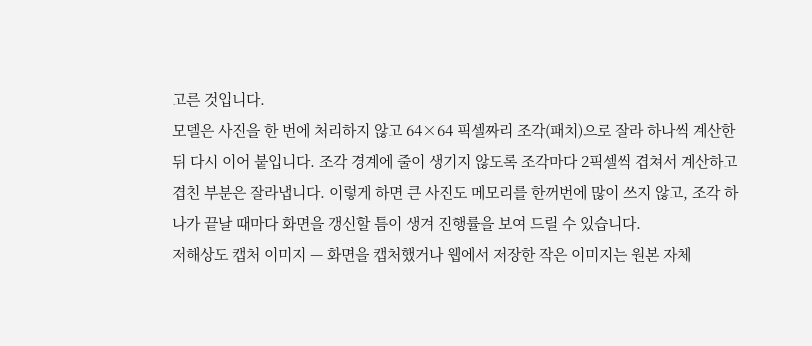고른 것입니다.
모델은 사진을 한 번에 처리하지 않고 64×64 픽셀짜리 조각(패치)으로 잘라 하나씩 계산한 뒤 다시 이어 붙입니다. 조각 경계에 줄이 생기지 않도록 조각마다 2픽셀씩 겹쳐서 계산하고 겹친 부분은 잘라냅니다. 이렇게 하면 큰 사진도 메모리를 한꺼번에 많이 쓰지 않고, 조각 하나가 끝날 때마다 화면을 갱신할 틈이 생겨 진행률을 보여 드릴 수 있습니다.
저해상도 캡처 이미지 — 화면을 캡처했거나 웹에서 저장한 작은 이미지는 원본 자체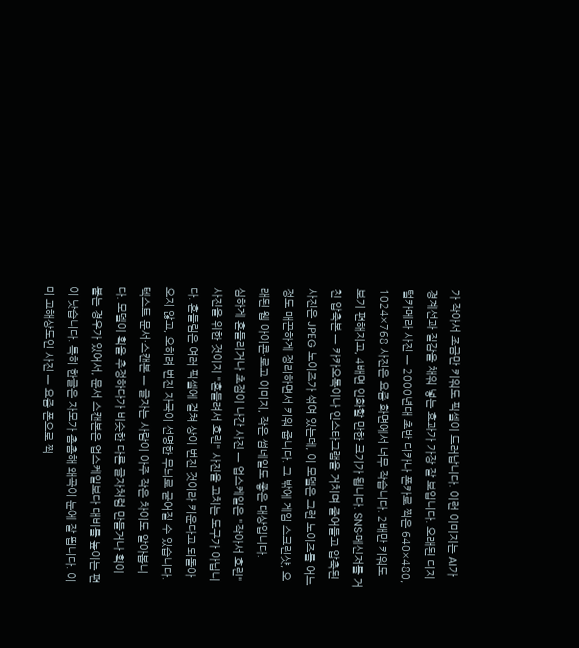가 작아서 조금만 키워도 픽셀이 드러납니다. 이런 이미지는 AI가 경계선과 질감을 채워 넣는 효과가 가장 잘 보입니다. 오래된 디지털카메라 사진 — 2000년대 초반 디카나 폰카로 찍은 640×480, 1024×768 사진은 요즘 화면에서 너무 작습니다. 2배만 키워도 보기 편해지고, 4배면 인화할 만한 크기가 됩니다. SNS·메신저를 거친 압축본 — 카카오톡이나 인스타그램을 거치며 줄어들고 압축된 사진은 JPEG 노이즈가 섞여 있는데, 이 모델은 그런 노이즈를 어느 정도 매끈하게 정리하면서 키워 줍니다. 그 밖에 게임 스크린샷, 오래된 웹 아이콘·로고 이미지, 작은 썸네일도 좋은 대상입니다.
심하게 흔들리거나 초점이 나간 사진 — 업스케일은 "작아서 흐린" 사진을 위한 것이지 "흔들려서 흐린" 사진을 고치는 도구가 아닙니다. 흔들림은 여러 픽셀에 걸쳐 상이 번진 것이라 키운다고 되돌아오지 않고, 오히려 번진 자국이 선명한 무늬로 굳어질 수 있습니다. 텍스트 문서·스캔본 — 글자는 사람이 아주 작은 차이도 알아봅니다. 모델이 획을 추정하다가 비슷한 다른 글자처럼 만들거나 획이 붙는 경우가 있어서, 문서 스캔본은 업스케일보다 대비를 높이는 편이 낫습니다. 특히 한글은 자모가 촘촘해 왜곡이 눈에 잘 띕니다. 이미 고해상도인 사진 — 요즘 폰으로 찍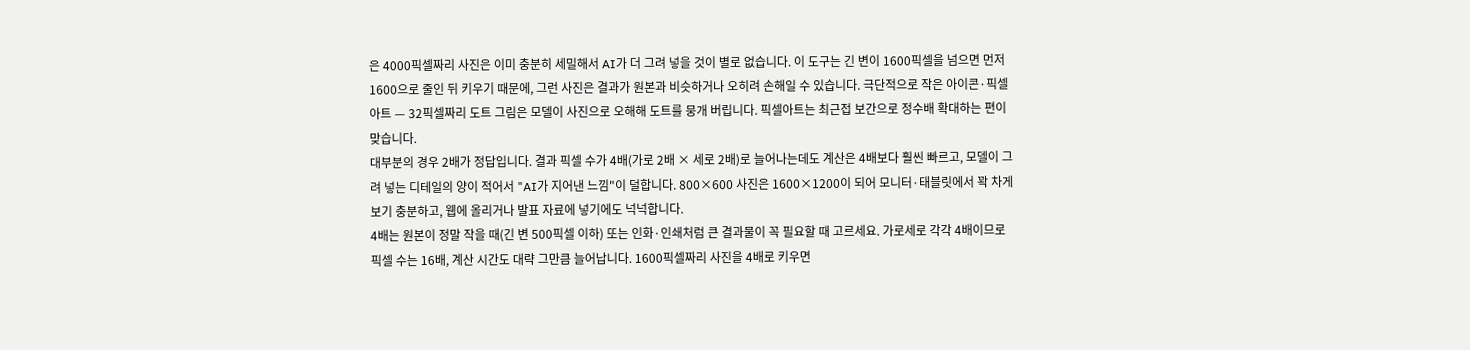은 4000픽셀짜리 사진은 이미 충분히 세밀해서 AI가 더 그려 넣을 것이 별로 없습니다. 이 도구는 긴 변이 1600픽셀을 넘으면 먼저 1600으로 줄인 뒤 키우기 때문에, 그런 사진은 결과가 원본과 비슷하거나 오히려 손해일 수 있습니다. 극단적으로 작은 아이콘·픽셀아트 — 32픽셀짜리 도트 그림은 모델이 사진으로 오해해 도트를 뭉개 버립니다. 픽셀아트는 최근접 보간으로 정수배 확대하는 편이 맞습니다.
대부분의 경우 2배가 정답입니다. 결과 픽셀 수가 4배(가로 2배 × 세로 2배)로 늘어나는데도 계산은 4배보다 훨씬 빠르고, 모델이 그려 넣는 디테일의 양이 적어서 "AI가 지어낸 느낌"이 덜합니다. 800×600 사진은 1600×1200이 되어 모니터·태블릿에서 꽉 차게 보기 충분하고, 웹에 올리거나 발표 자료에 넣기에도 넉넉합니다.
4배는 원본이 정말 작을 때(긴 변 500픽셀 이하) 또는 인화·인쇄처럼 큰 결과물이 꼭 필요할 때 고르세요. 가로세로 각각 4배이므로 픽셀 수는 16배, 계산 시간도 대략 그만큼 늘어납니다. 1600픽셀짜리 사진을 4배로 키우면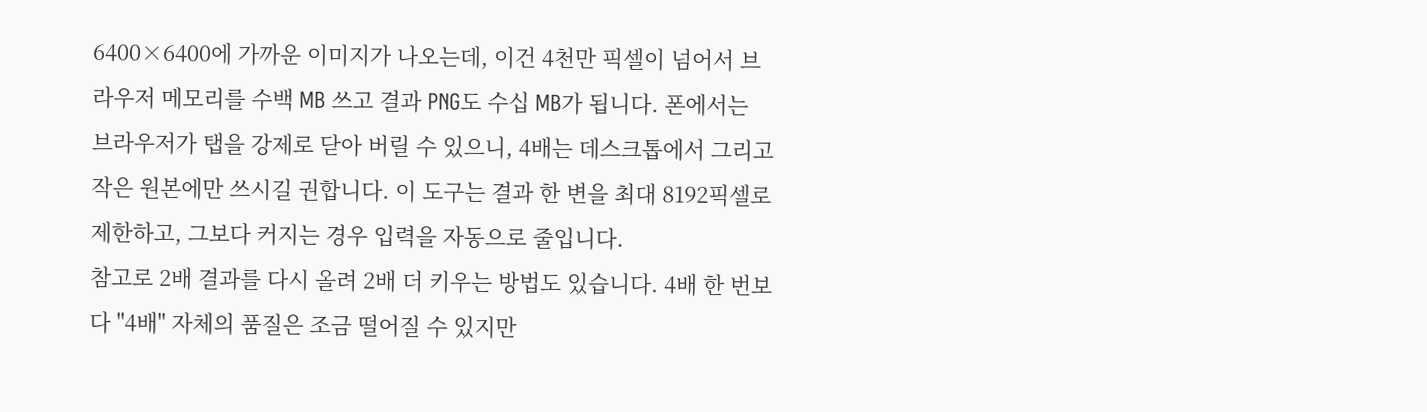6400×6400에 가까운 이미지가 나오는데, 이건 4천만 픽셀이 넘어서 브라우저 메모리를 수백 MB 쓰고 결과 PNG도 수십 MB가 됩니다. 폰에서는 브라우저가 탭을 강제로 닫아 버릴 수 있으니, 4배는 데스크톱에서 그리고 작은 원본에만 쓰시길 권합니다. 이 도구는 결과 한 변을 최대 8192픽셀로 제한하고, 그보다 커지는 경우 입력을 자동으로 줄입니다.
참고로 2배 결과를 다시 올려 2배 더 키우는 방법도 있습니다. 4배 한 번보다 "4배" 자체의 품질은 조금 떨어질 수 있지만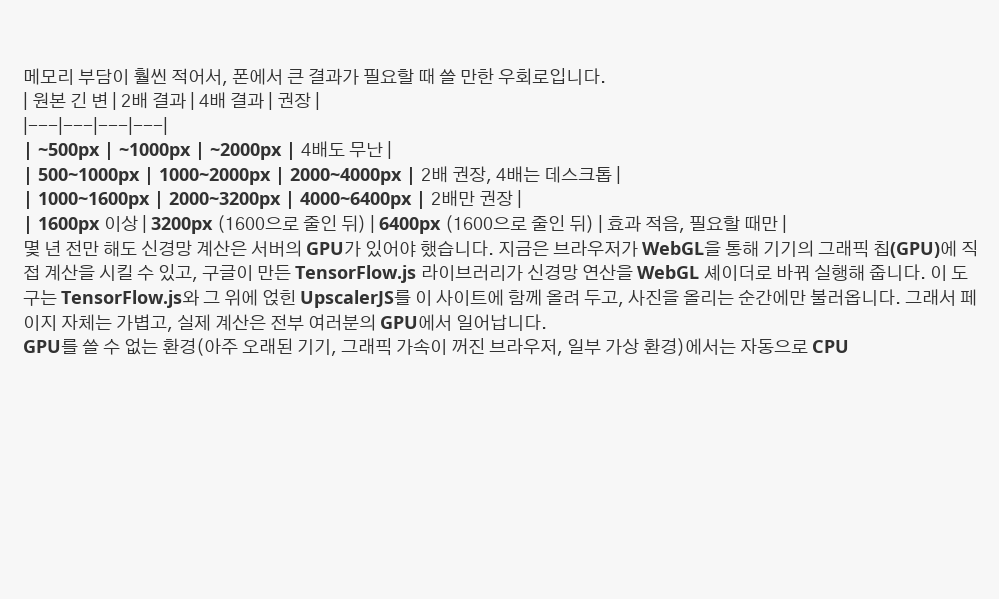메모리 부담이 훨씬 적어서, 폰에서 큰 결과가 필요할 때 쓸 만한 우회로입니다.
| 원본 긴 변 | 2배 결과 | 4배 결과 | 권장 |
|---|---|---|---|
| ~500px | ~1000px | ~2000px | 4배도 무난 |
| 500~1000px | 1000~2000px | 2000~4000px | 2배 권장, 4배는 데스크톱 |
| 1000~1600px | 2000~3200px | 4000~6400px | 2배만 권장 |
| 1600px 이상 | 3200px (1600으로 줄인 뒤) | 6400px (1600으로 줄인 뒤) | 효과 적음, 필요할 때만 |
몇 년 전만 해도 신경망 계산은 서버의 GPU가 있어야 했습니다. 지금은 브라우저가 WebGL을 통해 기기의 그래픽 칩(GPU)에 직접 계산을 시킬 수 있고, 구글이 만든 TensorFlow.js 라이브러리가 신경망 연산을 WebGL 셰이더로 바꿔 실행해 줍니다. 이 도구는 TensorFlow.js와 그 위에 얹힌 UpscalerJS를 이 사이트에 함께 올려 두고, 사진을 올리는 순간에만 불러옵니다. 그래서 페이지 자체는 가볍고, 실제 계산은 전부 여러분의 GPU에서 일어납니다.
GPU를 쓸 수 없는 환경(아주 오래된 기기, 그래픽 가속이 꺼진 브라우저, 일부 가상 환경)에서는 자동으로 CPU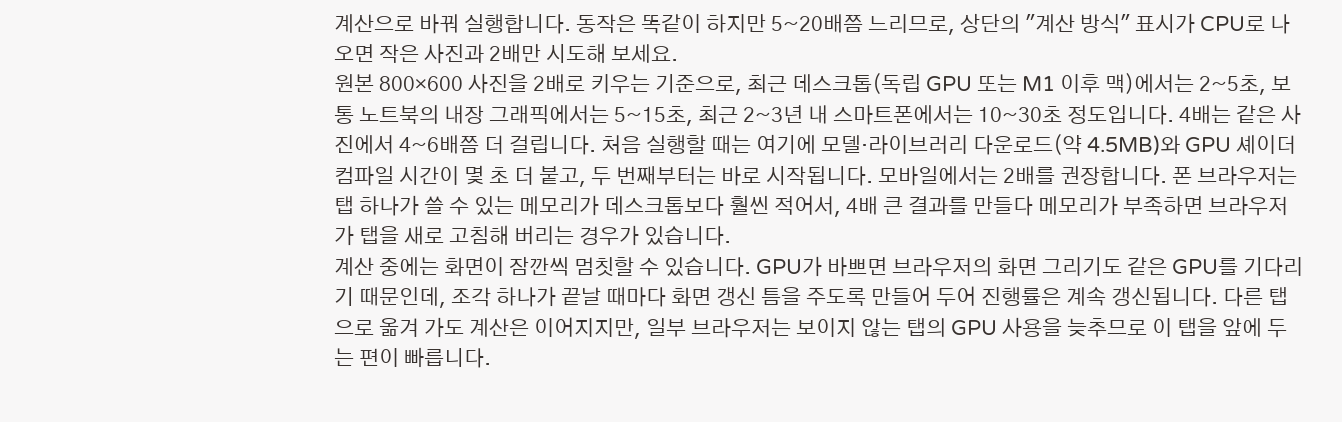계산으로 바꿔 실행합니다. 동작은 똑같이 하지만 5~20배쯤 느리므로, 상단의 "계산 방식" 표시가 CPU로 나오면 작은 사진과 2배만 시도해 보세요.
원본 800×600 사진을 2배로 키우는 기준으로, 최근 데스크톱(독립 GPU 또는 M1 이후 맥)에서는 2~5초, 보통 노트북의 내장 그래픽에서는 5~15초, 최근 2~3년 내 스마트폰에서는 10~30초 정도입니다. 4배는 같은 사진에서 4~6배쯤 더 걸립니다. 처음 실행할 때는 여기에 모델·라이브러리 다운로드(약 4.5MB)와 GPU 셰이더 컴파일 시간이 몇 초 더 붙고, 두 번째부터는 바로 시작됩니다. 모바일에서는 2배를 권장합니다. 폰 브라우저는 탭 하나가 쓸 수 있는 메모리가 데스크톱보다 훨씬 적어서, 4배 큰 결과를 만들다 메모리가 부족하면 브라우저가 탭을 새로 고침해 버리는 경우가 있습니다.
계산 중에는 화면이 잠깐씩 멈칫할 수 있습니다. GPU가 바쁘면 브라우저의 화면 그리기도 같은 GPU를 기다리기 때문인데, 조각 하나가 끝날 때마다 화면 갱신 틈을 주도록 만들어 두어 진행률은 계속 갱신됩니다. 다른 탭으로 옮겨 가도 계산은 이어지지만, 일부 브라우저는 보이지 않는 탭의 GPU 사용을 늦추므로 이 탭을 앞에 두는 편이 빠릅니다.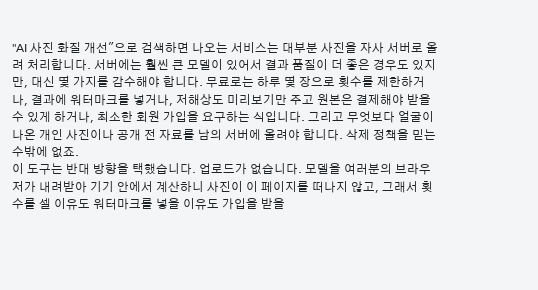"AI 사진 화질 개선"으로 검색하면 나오는 서비스는 대부분 사진을 자사 서버로 올려 처리합니다. 서버에는 훨씬 큰 모델이 있어서 결과 품질이 더 좋은 경우도 있지만, 대신 몇 가지를 감수해야 합니다. 무료로는 하루 몇 장으로 횟수를 제한하거나, 결과에 워터마크를 넣거나, 저해상도 미리보기만 주고 원본은 결제해야 받을 수 있게 하거나, 최소한 회원 가입을 요구하는 식입니다. 그리고 무엇보다 얼굴이 나온 개인 사진이나 공개 전 자료를 남의 서버에 올려야 합니다. 삭제 정책을 믿는 수밖에 없죠.
이 도구는 반대 방향을 택했습니다. 업로드가 없습니다. 모델을 여러분의 브라우저가 내려받아 기기 안에서 계산하니 사진이 이 페이지를 떠나지 않고, 그래서 횟수를 셀 이유도 워터마크를 넣을 이유도 가입을 받을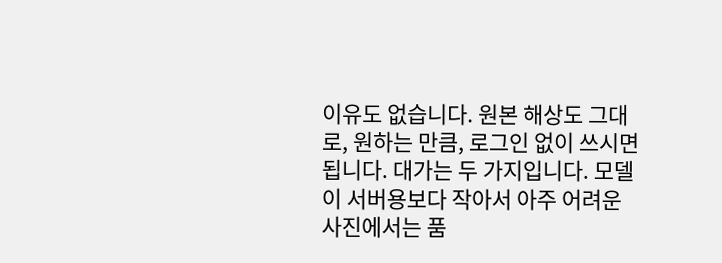이유도 없습니다. 원본 해상도 그대로, 원하는 만큼, 로그인 없이 쓰시면 됩니다. 대가는 두 가지입니다. 모델이 서버용보다 작아서 아주 어려운 사진에서는 품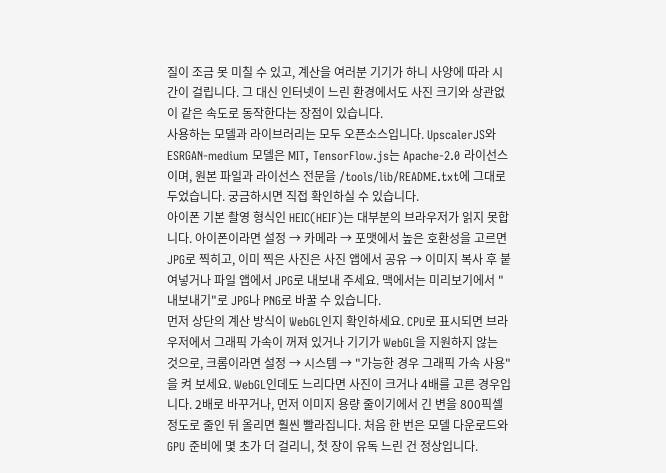질이 조금 못 미칠 수 있고, 계산을 여러분 기기가 하니 사양에 따라 시간이 걸립니다. 그 대신 인터넷이 느린 환경에서도 사진 크기와 상관없이 같은 속도로 동작한다는 장점이 있습니다.
사용하는 모델과 라이브러리는 모두 오픈소스입니다. UpscalerJS와 ESRGAN-medium 모델은 MIT, TensorFlow.js는 Apache-2.0 라이선스이며, 원본 파일과 라이선스 전문을 /tools/lib/README.txt에 그대로 두었습니다. 궁금하시면 직접 확인하실 수 있습니다.
아이폰 기본 촬영 형식인 HEIC(HEIF)는 대부분의 브라우저가 읽지 못합니다. 아이폰이라면 설정 → 카메라 → 포맷에서 높은 호환성을 고르면 JPG로 찍히고, 이미 찍은 사진은 사진 앱에서 공유 → 이미지 복사 후 붙여넣거나 파일 앱에서 JPG로 내보내 주세요. 맥에서는 미리보기에서 "내보내기"로 JPG나 PNG로 바꿀 수 있습니다.
먼저 상단의 계산 방식이 WebGL인지 확인하세요. CPU로 표시되면 브라우저에서 그래픽 가속이 꺼져 있거나 기기가 WebGL을 지원하지 않는 것으로, 크롬이라면 설정 → 시스템 → "가능한 경우 그래픽 가속 사용"을 켜 보세요. WebGL인데도 느리다면 사진이 크거나 4배를 고른 경우입니다. 2배로 바꾸거나, 먼저 이미지 용량 줄이기에서 긴 변을 800픽셀 정도로 줄인 뒤 올리면 훨씬 빨라집니다. 처음 한 번은 모델 다운로드와 GPU 준비에 몇 초가 더 걸리니, 첫 장이 유독 느린 건 정상입니다.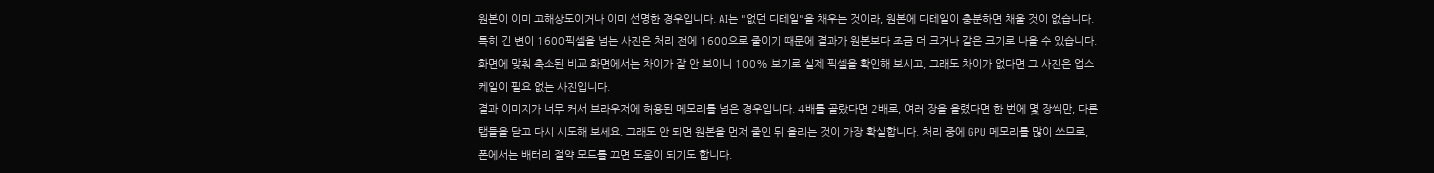원본이 이미 고해상도이거나 이미 선명한 경우입니다. AI는 "없던 디테일"을 채우는 것이라, 원본에 디테일이 충분하면 채울 것이 없습니다. 특히 긴 변이 1600픽셀을 넘는 사진은 처리 전에 1600으로 줄이기 때문에 결과가 원본보다 조금 더 크거나 같은 크기로 나올 수 있습니다. 화면에 맞춰 축소된 비교 화면에서는 차이가 잘 안 보이니 100% 보기로 실제 픽셀을 확인해 보시고, 그래도 차이가 없다면 그 사진은 업스케일이 필요 없는 사진입니다.
결과 이미지가 너무 커서 브라우저에 허용된 메모리를 넘은 경우입니다. 4배를 골랐다면 2배로, 여러 장을 올렸다면 한 번에 몇 장씩만, 다른 탭들을 닫고 다시 시도해 보세요. 그래도 안 되면 원본을 먼저 줄인 뒤 올리는 것이 가장 확실합니다. 처리 중에 GPU 메모리를 많이 쓰므로, 폰에서는 배터리 절약 모드를 끄면 도움이 되기도 합니다.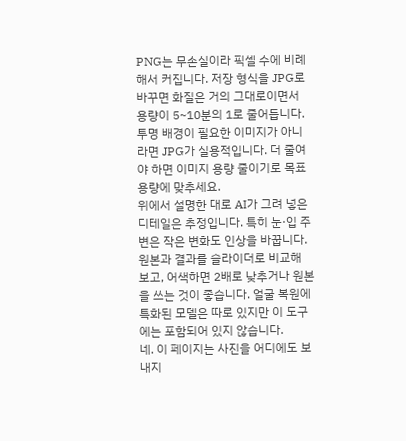PNG는 무손실이라 픽셀 수에 비례해서 커집니다. 저장 형식을 JPG로 바꾸면 화질은 거의 그대로이면서 용량이 5~10분의 1로 줄어듭니다. 투명 배경이 필요한 이미지가 아니라면 JPG가 실용적입니다. 더 줄여야 하면 이미지 용량 줄이기로 목표 용량에 맞추세요.
위에서 설명한 대로 AI가 그려 넣은 디테일은 추정입니다. 특히 눈·입 주변은 작은 변화도 인상을 바꿉니다. 원본과 결과를 슬라이더로 비교해 보고, 어색하면 2배로 낮추거나 원본을 쓰는 것이 좋습니다. 얼굴 복원에 특화된 모델은 따로 있지만 이 도구에는 포함되어 있지 않습니다.
네. 이 페이지는 사진을 어디에도 보내지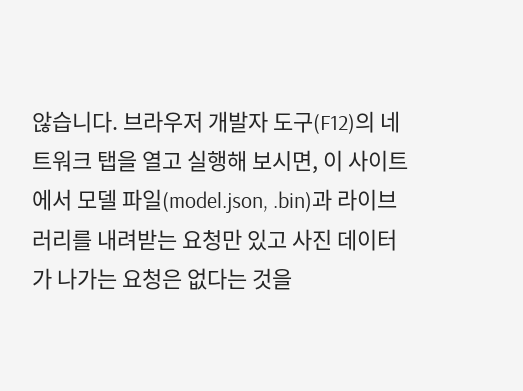않습니다. 브라우저 개발자 도구(F12)의 네트워크 탭을 열고 실행해 보시면, 이 사이트에서 모델 파일(model.json, .bin)과 라이브러리를 내려받는 요청만 있고 사진 데이터가 나가는 요청은 없다는 것을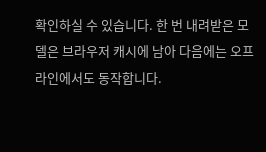확인하실 수 있습니다. 한 번 내려받은 모델은 브라우저 캐시에 남아 다음에는 오프라인에서도 동작합니다.